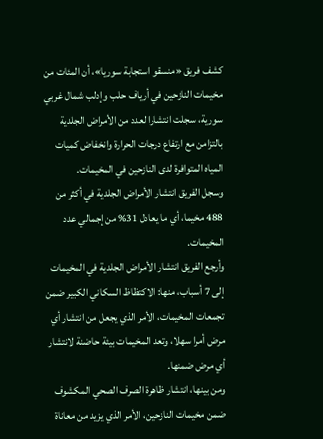كشف فريق «منسقو استجابة سوريا»، أن المئات من مخيمات النازحين في أرياف حلب وإدلب شمال غربي سورية، سجلت انتشارا لعدد من الأمراض الجلدية بالتزامن مع ارتفاع درجات الحرارة وانخفاض كميات المياه المتوافرة لدى النازحين في المخيمات.
وسجل الفريق انتشار الأمراض الجلدية في أكثر من 488 مخيما، أي ما يعادل 31% من إجمالي عدد المخيمات.
وأرجع الفريق انتشار الأمراض الجلدية في المخيمات إلى 7 أسباب، منها: الاكتظاظ السكاني الكبير ضمن تجمعات المخيمات، الأمر الذي يجعل من انتشار أي مرض أمرا سهلا، وتعد المخيمات بيئة حاضنة لانتشار أي مرض ضمنها.
ومن بينها، انتشار ظاهرة الصرف الصحي المكشوف ضمن مخيمات النازحين، الأمر الذي يزيد من معاناة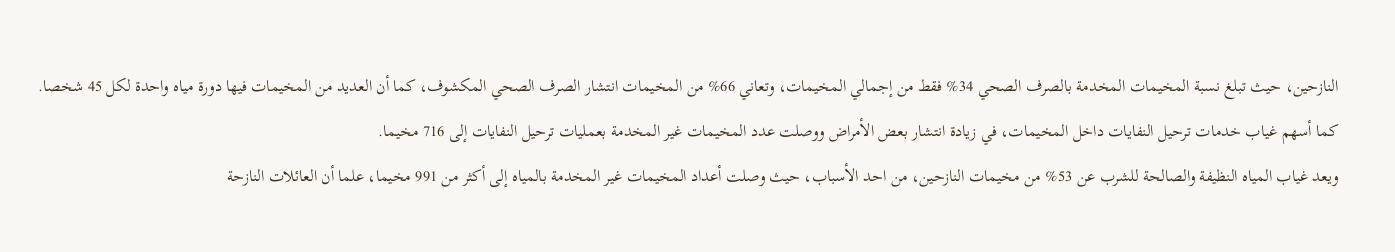النازحين، حيث تبلغ نسبة المخيمات المخدمة بالصرف الصحي 34% فقط من إجمالي المخيمات، وتعاني 66% من المخيمات انتشار الصرف الصحي المكشوف، كما أن العديد من المخيمات فيها دورة مياه واحدة لكل 45 شخصا.
كما أسهم غياب خدمات ترحيل النفايات داخل المخيمات، في زيادة انتشار بعض الأمراض ووصلت عدد المخيمات غير المخدمة بعمليات ترحيل النفايات إلى 716 مخيما.
ويعد غياب المياه النظيفة والصالحة للشرب عن 53% من مخيمات النازحين، من احد الأسباب، حيث وصلت أعداد المخيمات غير المخدمة بالمياه إلى أكثر من 991 مخيما، علما أن العائلات النازحة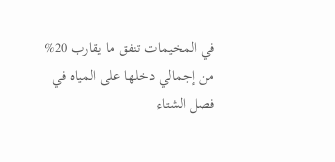في المخيمات تنفق ما يقارب 20% من إجمالي دخلها على المياه في فصل الشتاء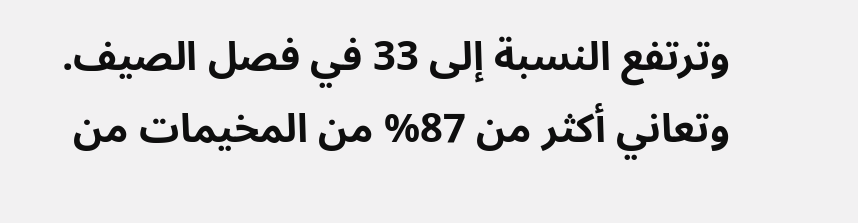وترتفع النسبة إلى 33 في فصل الصيف.
وتعاني أكثر من 87% من المخيمات من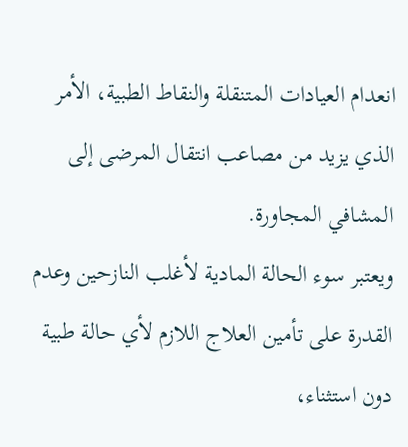انعدام العيادات المتنقلة والنقاط الطبية، الأمر الذي يزيد من مصاعب انتقال المرضى إلى المشافي المجاورة.
ويعتبر سوء الحالة المادية لأغلب النازحين وعدم القدرة على تأمين العلاج اللازم لأي حالة طبية دون استثناء،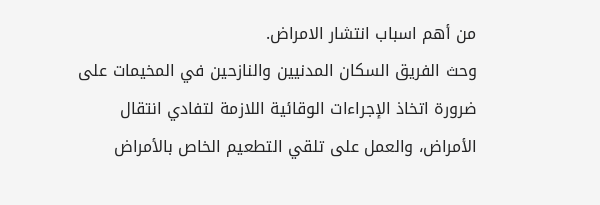من أهم اسباب انتشار الامراض.
وحث الفريق السكان المدنيين والنازحين في المخيمات على ضرورة اتخاذ الإجراءات الوقائية اللازمة لتفادي انتقال الأمراض، والعمل على تلقي التطعيم الخاص بالأمراض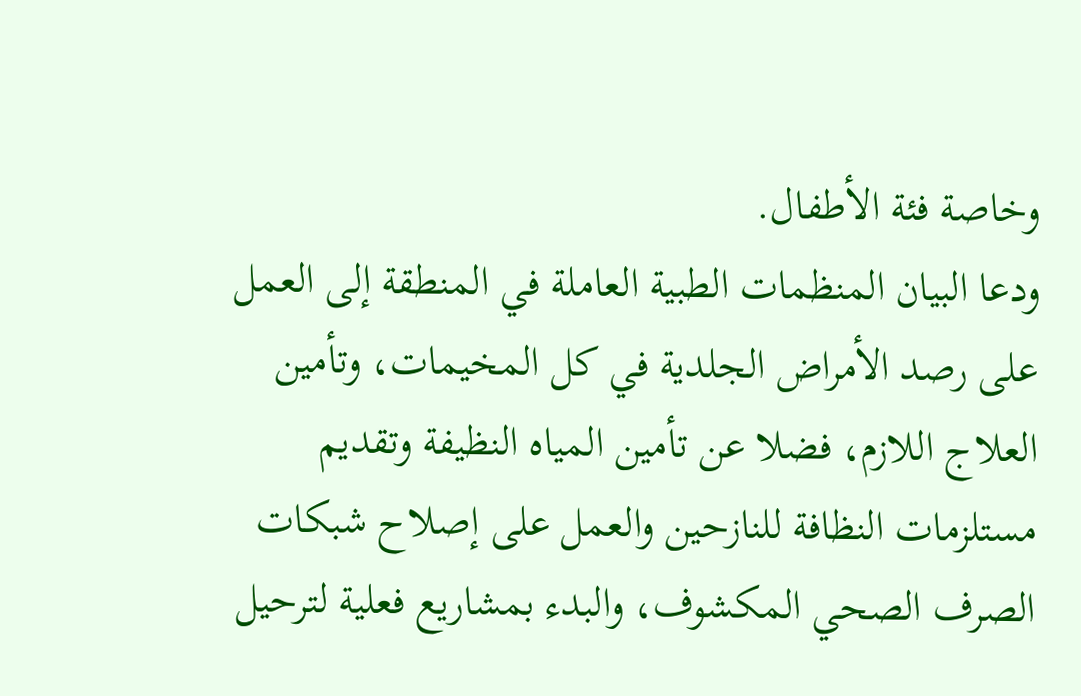وخاصة فئة الأطفال.
ودعا البيان المنظمات الطبية العاملة في المنطقة إلى العمل على رصد الأمراض الجلدية في كل المخيمات، وتأمين العلاج اللازم، فضلا عن تأمين المياه النظيفة وتقديم مستلزمات النظافة للنازحين والعمل على إصلاح شبكات الصرف الصحي المكشوف، والبدء بمشاريع فعلية لترحيل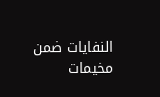النفايات ضمن مخيمات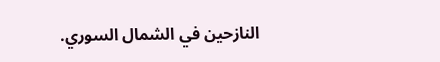النازحين في الشمال السوري.